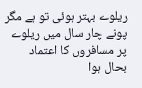ریلوے بہتر ہوئی تو ہے مگر
پونے چار سال میں ریلوے پر مسافروں کا اعتماد بحال ہوا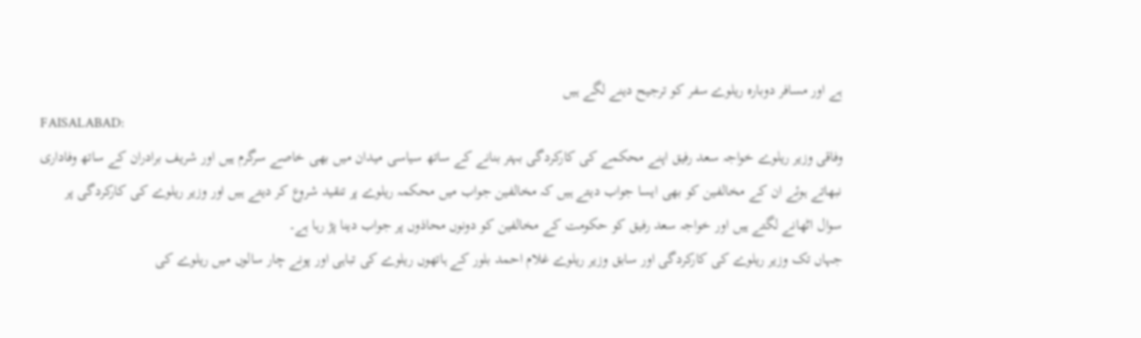ہے اور مسافر دوبارہ ریلوے سفر کو ترجیح دینے لگے ہیں
FAISALABAD:
وفاقی وزیر ریلوے خواجہ سعد رفیق اپنے محکمے کی کارکردگی بہتر بنانے کے ساتھ سیاسی میدان میں بھی خاصے سرگرم ہیں اور شریف برادران کے ساتھ وفاداری نبھاتے ہوئے ان کے مخالفین کو بھی ایسا جواب دیتے ہیں کہ مخالفین جواب میں محکمہ ریلوے پر تنقید شروع کر دیتے ہیں اور وزیر ریلوے کی کارکردگی پر سوال اٹھانے لگتے ہیں اور خواجہ سعد رفیق کو حکومت کے مخالفین کو دونوں محاذوں پر جواب دینا پڑ رہا ہے۔
جہاں تک وزیر ریلوے کی کارکردگی اور سابق وزیر ریلوے غلام احمد بلور کے ہاتھوں ریلوے کی تباہی اور پونے چار سالوں میں ریلوے کی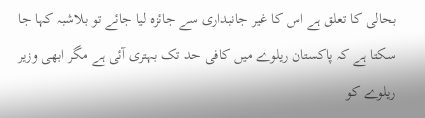بحالی کا تعلق ہے اس کا غیر جانبداری سے جائزہ لیا جائے تو بلاشبہ کہا جا سکتا ہے کہ پاکستان ریلوے میں کافی حد تک بہتری آئی ہے مگر ابھی وزیر ریلوے کو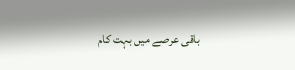باقی عرصے میں بہت کام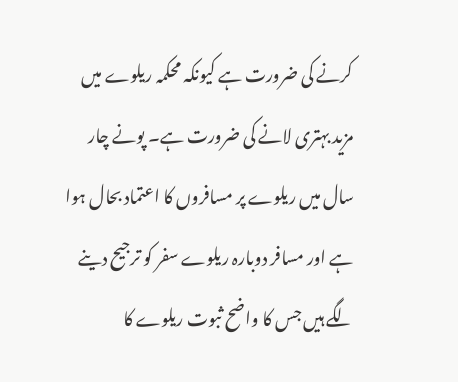کرنے کی ضرورت ہے کیونکہ محکمہ ریلوے میں مزید بہتری لانے کی ضرورت ہے۔ پونے چار سال میں ریلوے پر مسافروں کا اعتماد بحال ہوا ہے اور مسافر دوبارہ ریلوے سفر کو ترجیح دینے لگے ہیں جس کا واضح ثبوت ریلوے کا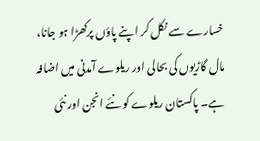خسارے سے نکل کر اپنے پاؤں پرکھڑا ہو جانا، مال گاڑیوں کی بحالی اور ریلوے آمدنی میں اضافہ ہے۔ پاکستان ریلوے کو نئے انجن اور نئی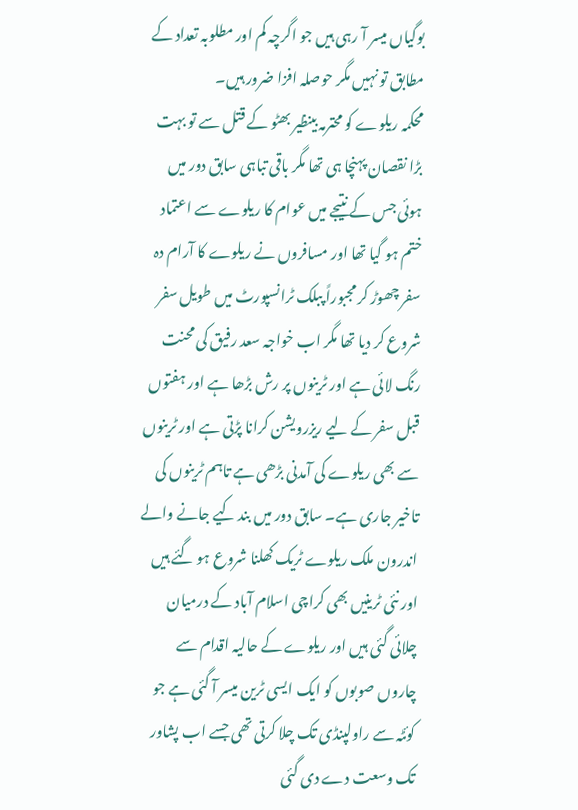بوگیاں میسر آ رہی ہیں جو اگرچہ کم اور مطلوبہ تعداد کے مطابق تو نہیں مگر حوصلہ افزا ضرور ہیں۔
محکمہ ریلوے کو محترمہ بینظیر بھٹو کے قتل سے تو بہت بڑا نقصان پہنچا ہی تھا مگر باقی تباہی سابق دور میں ہوئی جس کے نتیجے میں عوام کا ریلوے سے اعتماد ختم ہو گیا تھا اور مسافروں نے ریلوے کا آرام دہ سفر چھوڑ کر مجبوراً پبلک ٹرانسپورٹ میں طویل سفر شروع کر دیا تھا مگر اب خواجہ سعد رفیق کی محنت رنگ لائی ہے اور ٹرینوں پر رش بڑھا ہے اور ہفتوں قبل سفر کے لیے ریزرویشن کرانا پڑتی ہے اور ٹرینوں سے بھی ریلوے کی آمدنی بڑھی ہے تاہم ٹرینوں کی تاخیر جاری ہے۔ سابق دور میں بند کیے جانے والے اندرون ملک ریلوے ٹریک کھلنا شروع ہو گئے ہیں اور نئی ٹرینیں بھی کراچی اسلام آباد کے درمیان چلائی گئی ہیں اور ریلوے کے حالیہ اقدام سے چاروں صوبوں کو ایک ایسی ٹرین میسر آ گئی ہے جو کوئٹہ سے راولپنڈی تک چلا کرتی تھی جسے اب پشاور تک وسعت دے دی گئی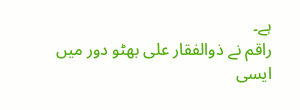ہے۔
راقم نے ذوالفقار علی بھٹو دور میں ایسی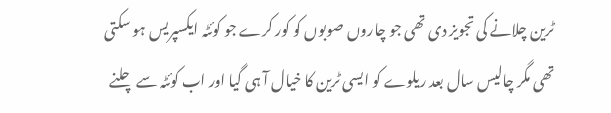ٹرین چلانے کی تجویز دی تھی جو چاروں صوبوں کو کور کرے جو کوئٹہ ایکسپریس ہو سکتی تھی مگر چالیس سال بعد ریلوے کو ایسی ٹرین کا خیال آ ہی گیا اور اب کوئٹہ سے چلنے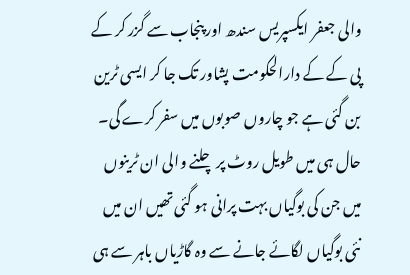والی جعفر ایکسپریس سندھ اور پنجاب سے گزر کر کے پی کے کے دارالحکومت پشاور تک جا کر ایسی ٹرین بن گئی ہے جو چاروں صوبوں میں سفر کرے گی۔
حال ہی میں طویل روٹ پر چلنے والی ان ٹرینوں میں جن کی بوگیاں بہت پرانی ہو گئی تھیں ان میں نئی بوگیاں لگائے جانے سے وہ گاڑیاں باہر سے ہی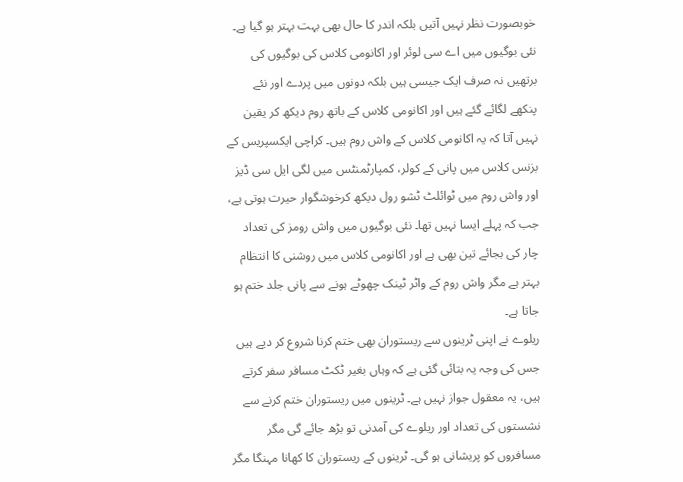خوبصورت نظر نہیں آتیں بلکہ اندر کا حال بھی بہت بہتر ہو گیا ہے۔ نئی بوگیوں میں اے سی لوئر اور اکانومی کلاس کی بوگیوں کی برتھیں نہ صرف ایک جیسی ہیں بلکہ دونوں میں پردے اور نئے پنکھے لگائے گئے ہیں اور اکانومی کلاس کے باتھ روم دیکھ کر یقین نہیں آتا کہ یہ اکانومی کلاس کے واش روم ہیں۔ کراچی ایکسپریس کے بزنس کلاس میں پانی کے کولر، کمپارٹمنٹس میں لگی ایل سی ڈیز اور واش روم میں ٹوائلٹ ٹشو رول دیکھ کرخوشگوار حیرت ہوتی ہے، جب کہ پہلے ایسا نہیں تھا۔ نئی بوگیوں میں واش رومز کی تعداد چار کی بجائے تین بھی ہے اور اکانومی کلاس میں روشنی کا انتظام بہتر ہے مگر واش روم کے واٹر ٹینک چھوٹے ہونے سے پانی جلد ختم ہو جاتا ہے۔
ریلوے نے اپنی ٹرینوں سے ریستوران بھی ختم کرنا شروع کر دیے ہیں جس کی وجہ یہ بتائی گئی ہے کہ وہاں بغیر ٹکٹ مسافر سفر کرتے ہیں، یہ معقول جواز نہیں ہے۔ ٹرینوں میں ریستوران ختم کرنے سے نشستوں کی تعداد اور ریلوے کی آمدنی تو بڑھ جائے گی مگر مسافروں کو پریشانی ہو گی۔ ٹرینوں کے ریستوران کا کھانا مہنگا مگر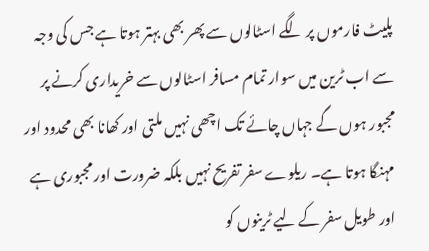پلیٹ فارموں پر لگے اسٹالوں سے پھر بھی بہتر ہوتا ہے جس کی وجہ سے اب ٹرین میں سوار تمام مسافر اسٹالوں سے خریداری کرنے پر مجبور ہوں گے جہاں چائے تک اچھی نہیں ملتی اور کھانا بھی محدود اور مہنگا ہوتا ہے۔ ریلوے سفر تفریح نہیں بلکہ ضرورت اور مجبوری ہے اور طویل سفر کے لیے ٹرینوں کو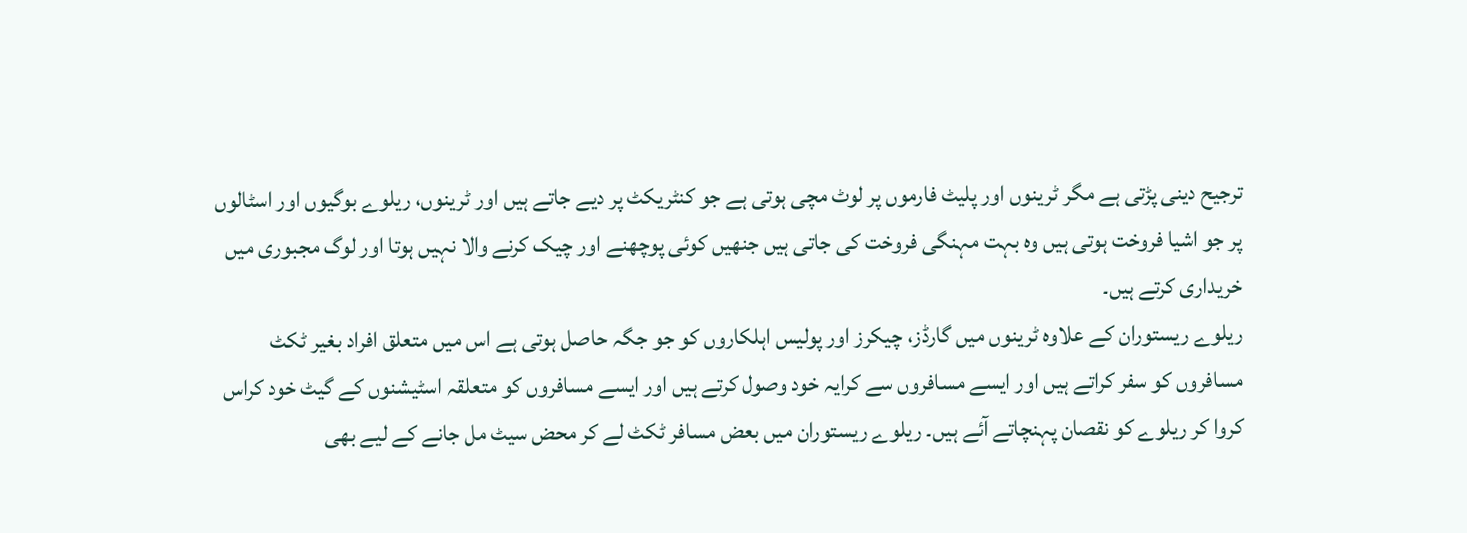ترجیح دینی پڑتی ہے مگر ٹرینوں اور پلیٹ فارموں پر لوٹ مچی ہوتی ہے جو کنٹریکٹ پر دیے جاتے ہیں اور ٹرینوں، ریلوے بوگیوں اور اسٹالوں پر جو اشیا فروخت ہوتی ہیں وہ بہت مہنگی فروخت کی جاتی ہیں جنھیں کوئی پوچھنے اور چیک کرنے والا نہیں ہوتا اور لوگ مجبوری میں خریداری کرتے ہیں۔
ریلوے ریستوران کے علاوہ ٹرینوں میں گارڈز، چیکرز اور پولیس اہلکاروں کو جو جگہ حاصل ہوتی ہے اس میں متعلق افراد بغیر ٹکٹ مسافروں کو سفر کراتے ہیں اور ایسے مسافروں سے کرایہ خود وصول کرتے ہیں اور ایسے مسافروں کو متعلقہ اسٹیشنوں کے گیٹ خود کراس کروا کر ریلوے کو نقصان پہنچاتے آئے ہیں۔ ریلوے ریستوران میں بعض مسافر ٹکٹ لے کر محض سیٹ مل جانے کے لیے بھی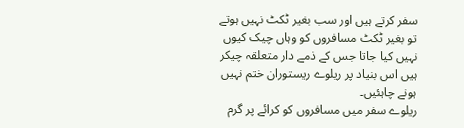سفر کرتے ہیں اور سب بغیر ٹکٹ نہیں ہوتے تو بغیر ٹکٹ مسافروں کو وہاں چیک کیوں نہیں کیا جاتا جس کے ذمے دار متعلقہ چیکر ہیں اس بنیاد پر ریلوے ریستوران ختم نہیں ہونے چاہئیں۔
ریلوے سفر میں مسافروں کو کرائے پر گرم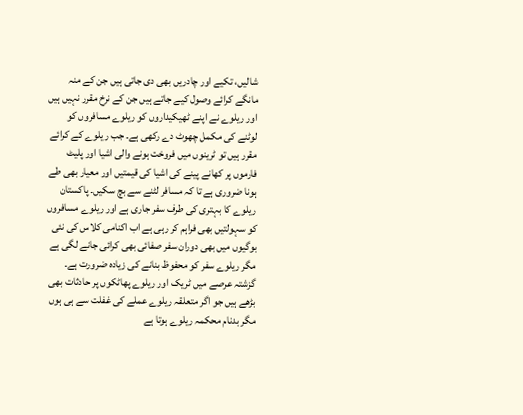شالیں، تکیے اور چادریں بھی دی جاتی ہیں جن کے منہ مانگے کرائے وصول کیے جاتے ہیں جن کے نرخ مقرر نہیں ہیں اور ریلوے نے اپنے ٹھیکیداروں کو ریلوے مسافروں کو لوٹنے کی مکمل چھوٹ دے رکھی ہے۔ جب ریلوے کے کرائے مقرر ہیں تو ٹرینوں میں فروخت ہونے والی اشیا اور پلیٹ فارموں پر کھانے پینے کی اشیا کی قیمتیں اور معیار بھی طے ہونا ضروری ہے تا کہ مسافر لٹنے سے بچ سکیں۔ پاکستان ریلوے کا بہتری کی طرف سفر جاری ہے اور ریلوے مسافروں کو سہولتیں بھی فراہم کر رہی ہے اب اکنامی کلاس کی نئی بوگیوں میں بھی دوران سفر صفائی بھی کرائی جانے لگی ہے مگر ریلوے سفر کو محفوظ بنانے کی زیادہ ضرورت ہے۔
گزشتہ عرصے میں ٹریک اور ریلوے پھاٹکوں پر حادثات بھی بڑھے ہیں جو اگر متعلقہ ریلوے عملے کی غفلت سے ہی ہوں مگر بدنام محکمہ ریلوے ہوتا ہے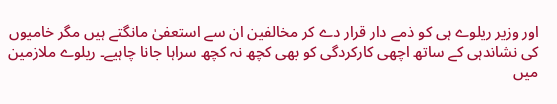اور وزیر ریلوے ہی کو ذمے دار قرار دے کر مخالفین ان سے استعفیٰ مانگتے ہیں مگر خامیوں کی نشاندہی کے ساتھ اچھی کارکردگی کو بھی کچھ نہ کچھ سراہا جانا چاہیے۔ ریلوے ملازمین میں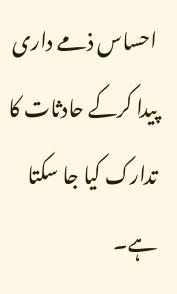احساس ذمے داری پیدا کرکے حادثات کا تدارک کیا جا سکتا ہے۔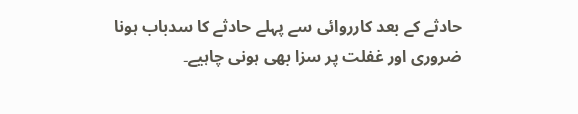حادثے کے بعد کارروائی سے پہلے حادثے کا سدباب ہونا ضروری اور غفلت پر سزا بھی ہونی چاہیے۔